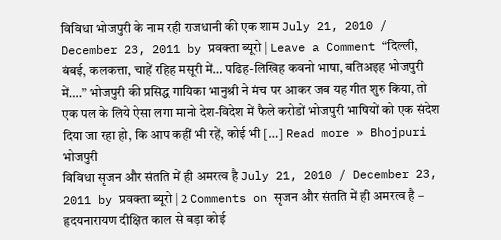विविधा भोजपुरी के नाम रही राजधानी की एक शाम July 21, 2010 / December 23, 2011 by प्रवक्ता ब्यूरो | Leave a Comment “दिल्ली, बंबई, कलकत्ता, चाहें रहिह मसूरी में… पढिह-लिखिह कवनो भाषा, बतिअइह भोजपुरी में….” भोजपुरी की प्रसिद्ध गायिका भानुश्री ने मंच पर आकर जब यह गीत शुरु किया, तो एक पल के लिये ऐसा लगा मानो देश-विदेश में फैले करोडों भोजपुरी भाषियों को एक संदेश दिया जा रहा हो, कि आप कहीं भी रहें, कोई भी […] Read more » Bhojpuri भोजपुरी
विविधा सृजन और संतति में ही अमरत्व है July 21, 2010 / December 23, 2011 by प्रवक्ता ब्यूरो | 2 Comments on सृजन और संतति में ही अमरत्व है – हृदयनारायण दीक्षित काल से बड़ा कोई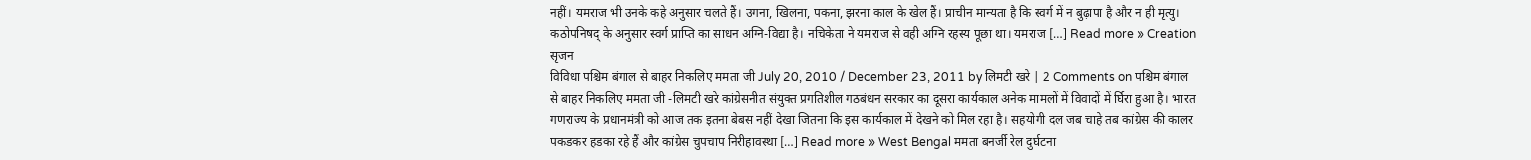नहीं। यमराज भी उनके कहे अनुसार चलते हैं। उगना, खिलना, पकना, झरना काल के खेल हैं। प्राचीन मान्यता है कि स्वर्ग में न बुढ़ापा है और न ही मृत्यु। कठोपनिषद् के अनुसार स्वर्ग प्राप्ति का साधन अग्नि-विद्या है। नचिकेता ने यमराज से वही अग्नि रहस्य पूछा था। यमराज […] Read more » Creation सृजन
विविधा पश्चिम बंगाल से बाहर निकलिए ममता जी July 20, 2010 / December 23, 2011 by लिमटी खरे | 2 Comments on पश्चिम बंगाल से बाहर निकलिए ममता जी -लिमटी खरे कांग्रेसनीत संयुक्त प्रगतिशील गठबंधन सरकार का दूसरा कार्यकाल अनेक मामलों में विवादों में र्घिरा हुआ है। भारत गणराज्य के प्रधानमंत्री को आज तक इतना बेबस नहीं देखा जितना कि इस कार्यकाल में देखने को मिल रहा है। सहयोगी दल जब चाहे तब कांग्रेस की कालर पकडकर हडका रहे हैं और कांग्रेस चुपचाप निरीहावस्था […] Read more » West Bengal ममता बनर्जी रेल दुर्घटना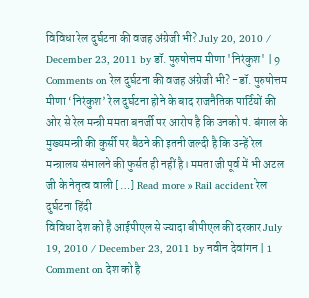विविधा रेल दुर्घटना की वजह अंग्रेजी भी? July 20, 2010 / December 23, 2011 by डॉ. पुरुषोत्तम मीणा 'निरंकुश' | 9 Comments on रेल दुर्घटना की वजह अंग्रेजी भी? -डॉ. पुरुषोत्तम मीणा ‘निरंकुश’ रेल दुर्घटना होने के बाद राजनैतिक पार्टियों की ओर से रेल मन्त्री ममता बनर्जी पर आरोप है कि उनको पं. बंगाल के मुख्यमन्त्री की कुर्सी पर बैठने की इतनी जल्दी है कि उन्हें रेल मन्त्रालय संभालने की फुर्सत ही नहीं है। ममता जी पूर्व में भी अटल जी के नेतृत्व वाली […] Read more » Rail accident रेल दुर्घटना हिंदी
विविधा देश को है आईपीएल से ज्यादा बीपीएल की दरकार July 19, 2010 / December 23, 2011 by नवीन देवांगन | 1 Comment on देश को है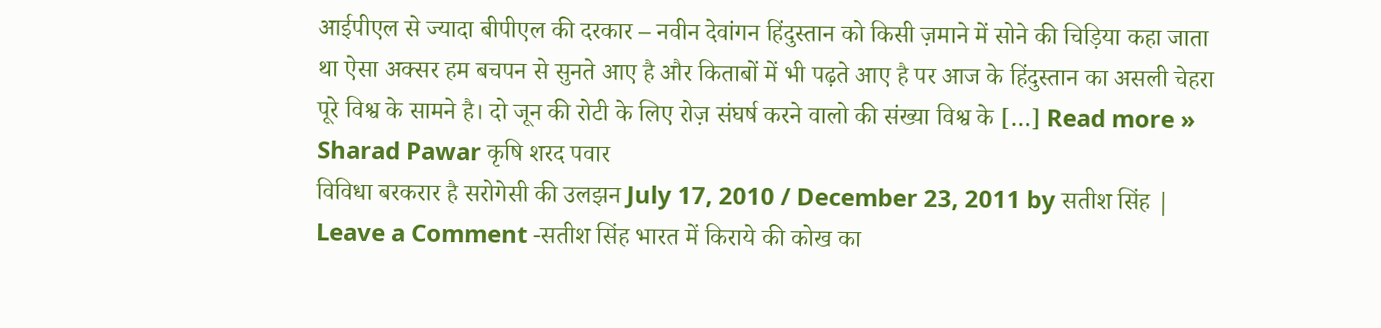आईपीएल से ज्यादा बीपीएल की दरकार – नवीन देवांगन हिंदुस्तान को किसी ज़माने में सोने की चिड़िया कहा जाता था ऐसा अक्सर हम बचपन से सुनते आए है और किताबों में भी पढ़ते आए है पर आज के हिंदुस्तान का असली चेहरा पूरे विश्व के सामने है। दो जून की रोटी के लिए रोज़ संघर्ष करने वालो की संख्या विश्व के […] Read more » Sharad Pawar कृषि शरद पवार
विविधा बरकरार है सरोगेसी की उलझन July 17, 2010 / December 23, 2011 by सतीश सिंह | Leave a Comment -सतीश सिंह भारत में किराये की कोख का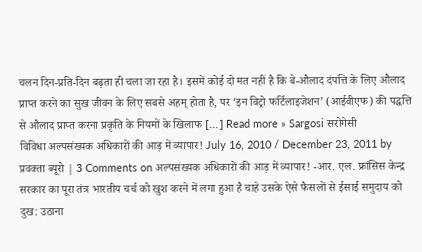चलन दिन-प्रति-दिन बढ़ता ही चला जा रहा है। इसमें कोई दो मत नहीं है कि बे-औलाद दंपत्ति के लिए औलाद प्राप्त करने का सुख जीवन के लिए सबसे अहम् होता है, पर ‘इन विट्रो फर्टिलाइजेशन’ (आईवीएफ) की पद्धत्ति से औलाद प्राप्त करना प्रकृति के नियमों के खिलाफ […] Read more » Sargosi सरोगेसी
विविधा अल्पसंख्यक अधिकारों की आड़ में व्यापार! July 16, 2010 / December 23, 2011 by प्रवक्ता ब्यूरो | 3 Comments on अल्पसंख्यक अधिकारों की आड़ में व्यापार! -आर. एल. फ्रांसिस केन्द्र सरकार का पूरा तंत्र भारतीय चर्च को खुश करने में लगा हुआ है चाहे उसके ऐसे फैसलों से ईसाई समुदाय को दुख: उठाना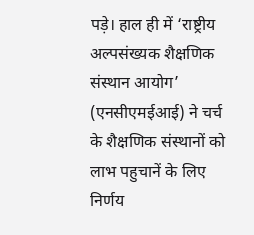पड़े। हाल ही में ‘राष्ट्रीय अल्पसंख्यक शैक्षणिक संस्थान आयोग’ (एनसीएमईआई) ने चर्च के शैक्षणिक संस्थानों को लाभ पहुचानें के लिए निर्णय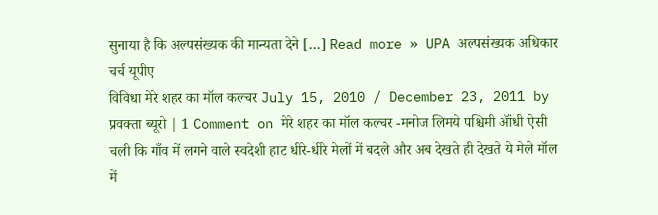सुनाया है कि अल्पसंख्यक की मान्यता देने […] Read more » UPA अल्पसंख्यक अधिकार चर्च यूपीए
विविधा मेरे शहर का मॉल कल्चर July 15, 2010 / December 23, 2011 by प्रवक्ता ब्यूरो | 1 Comment on मेरे शहर का मॉल कल्चर -मनोज लिमये पश्चिमी ऑंधी ऐसी चली कि गाँव में लगने वाले स्वदेशी हाट धीरे-धीरे मेलों में बदले और अब देखते ही देखते ये मेले मॉल में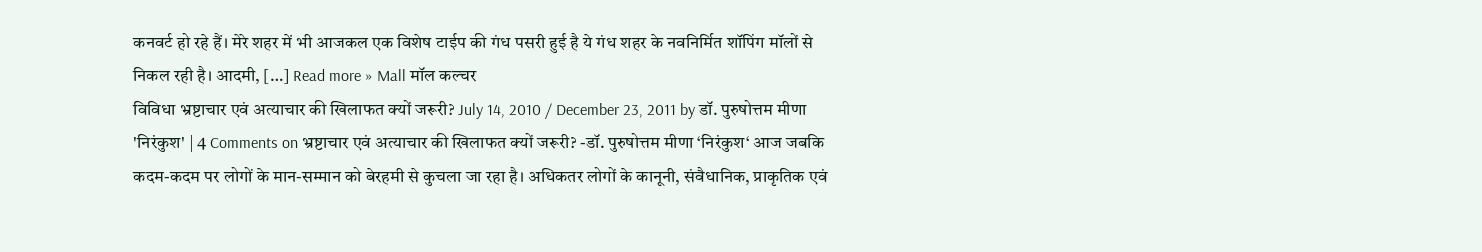कनवर्ट हो रहे हैं। मेरे शहर में भी आजकल एक विशेष टाईप की गंध पसरी हुई है ये गंध शहर के नवनिर्मित शॉपिंग मॉलों से निकल रही है। आदमी, […] Read more » Mall मॉल कल्चर
विविधा भ्रष्टाचार एवं अत्याचार की खिलाफत क्यों जरूरी? July 14, 2010 / December 23, 2011 by डॉ. पुरुषोत्तम मीणा 'निरंकुश' | 4 Comments on भ्रष्टाचार एवं अत्याचार की खिलाफत क्यों जरूरी? -डॉ. पुरुषोत्तम मीणा ‘निरंकुश‘ आज जबकि कदम-कदम पर लोगों के मान-सम्मान को बेरहमी से कुचला जा रहा है। अधिकतर लोगों के कानूनी, संवैधानिक, प्राकृतिक एवं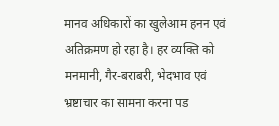मानव अधिकारों का खुलेआम हनन एवं अतिक्रमण हो रहा है। हर व्यक्ति को मनमानी, गैर-बराबरी, भेदभाव एवं भ्रष्टाचार का सामना करना पड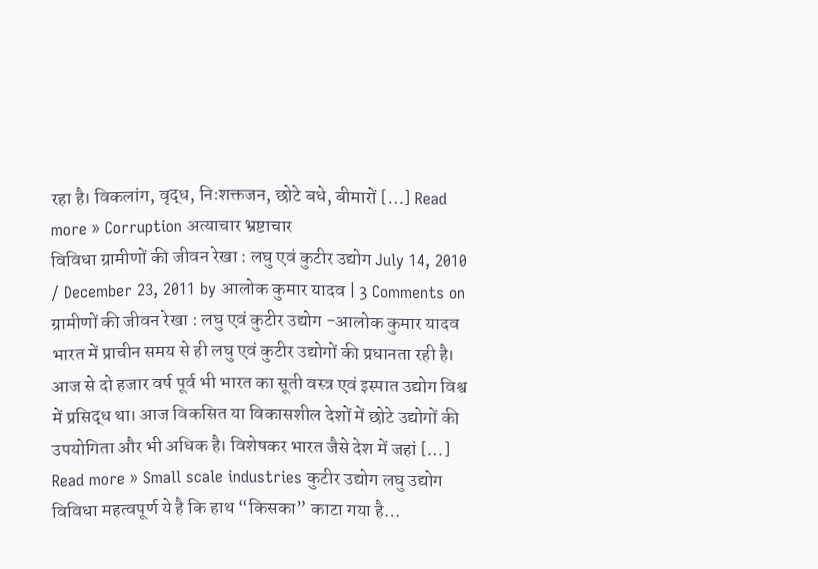रहा है। विकलांग, वृद्ध, निःशक्तजन, छोटे बधे, बीमारों […] Read more » Corruption अत्याचार भ्रष्टाचार
विविधा ग्रामीणों की जीवन रेखा : लघु एवं कुटीर उद्योग July 14, 2010 / December 23, 2011 by आलोक कुमार यादव | 3 Comments on ग्रामीणों की जीवन रेखा : लघु एवं कुटीर उद्योग -आलोक कुमार यादव भारत में प्राचीन समय से ही लघु एवं कुटीर उद्योगों की प्रधानता रही है। आज से दो हजार वर्ष पूर्व भी भारत का सूती वस्त्र एवं इस्पात उद्योग विश्व में प्रसिद्ध था। आज विकसित या विकासशील देशों में छोटे उद्योगों की उपयोगिता और भी अधिक है। विशेषकर भारत जैसे देश में जहां […] Read more » Small scale industries कुटीर उद्योग लघु उद्योग
विविधा महत्वपूर्ण ये है कि हाथ “किसका” काटा गया है…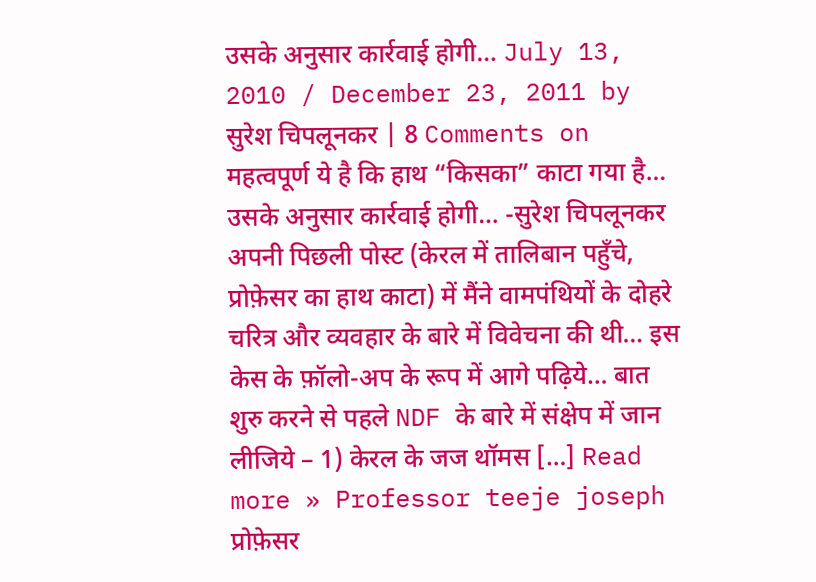उसके अनुसार कार्रवाई होगी… July 13, 2010 / December 23, 2011 by सुरेश चिपलूनकर | 8 Comments on महत्वपूर्ण ये है कि हाथ “किसका” काटा गया है… उसके अनुसार कार्रवाई होगी… -सुरेश चिपलूनकर अपनी पिछली पोस्ट (केरल में तालिबान पहुँचे, प्रोफ़ेसर का हाथ काटा) में मैंने वामपंथियों के दोहरे चरित्र और व्यवहार के बारे में विवेचना की थी… इस केस के फ़ॉलो-अप के रूप में आगे पढ़िये… बात शुरु करने से पहले NDF के बारे में संक्षेप में जान लीजिये – 1) केरल के जज थॉमस […] Read more » Professor teeje joseph प्रोफ़ेसर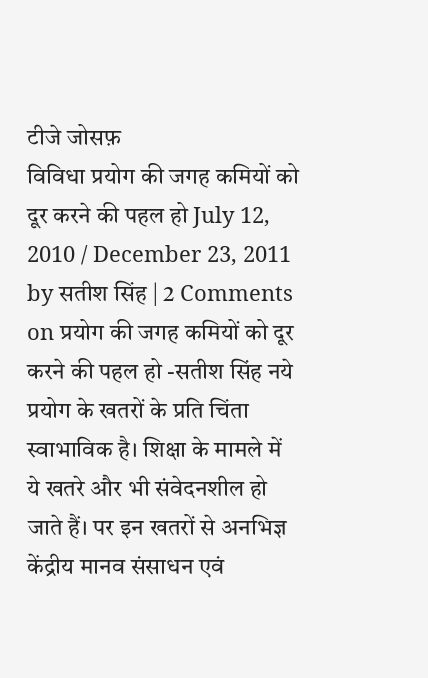टीजे जोसफ़
विविधा प्रयोग की जगह कमियों को दूर करने की पहल हो July 12, 2010 / December 23, 2011 by सतीश सिंह | 2 Comments on प्रयोग की जगह कमियों को दूर करने की पहल हो -सतीश सिंह नये प्रयोग के खतरों के प्रति चिंता स्वाभाविक है। शिक्षा के मामले में ये खतरे और भी संवेदनशील हो जाते हैं। पर इन खतरों से अनभिज्ञ केंद्रीय मानव संसाधन एवं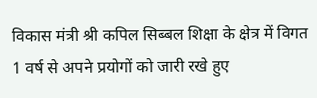विकास मंत्री श्री कपिल सिब्बल शिक्षा के क्षेत्र में विगत 1 वर्ष से अपने प्रयोगों को जारी रखे हुए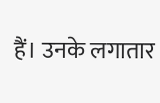हैं। उनके लगातार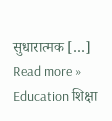सुधारात्मक […] Read more » Education शिक्षा